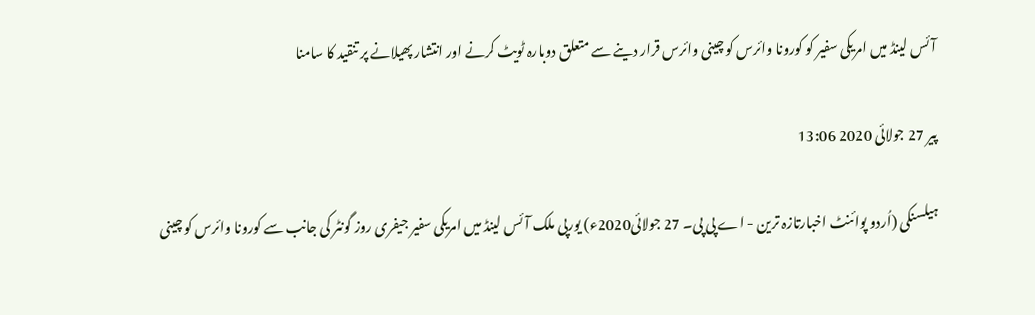آئس لینڈ میں امریکی سفیر کو کورونا وائرس کو چینی وائرس قرار دینے سے متعلق دوبارہ ٹویٹ کرنے اور انتشار پھیلانے پر تنقید کا سامنا

پیر 27 جولائی 2020 13:06

ہیلسنکی (اُردو پوائنٹ اخبارتازہ ترین - اے پی پی۔ 27 جولائی2020ء) یورپی ملک آئس لینڈ میں امریکی سفیر جیفری روز گونٹر کی جانب سے کورونا وائرس کو چینی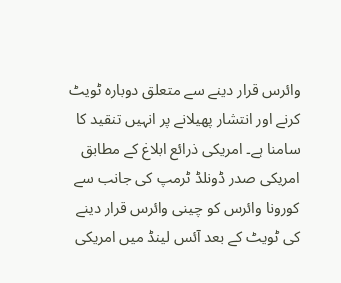وائرس قرار دینے سے متعلق دوبارہ ٹویٹ کرنے اور انتشار پھیلانے پر انہیں تنقید کا سامنا ہے۔ امریکی ذرائع ابلاغ کے مطابق امریکی صدر ڈونلڈ ٹرمپ کی جانب سے کورونا وائرس کو چینی وائرس قرار دینے کی ٹویٹ کے بعد آئس لینڈ میں امریکی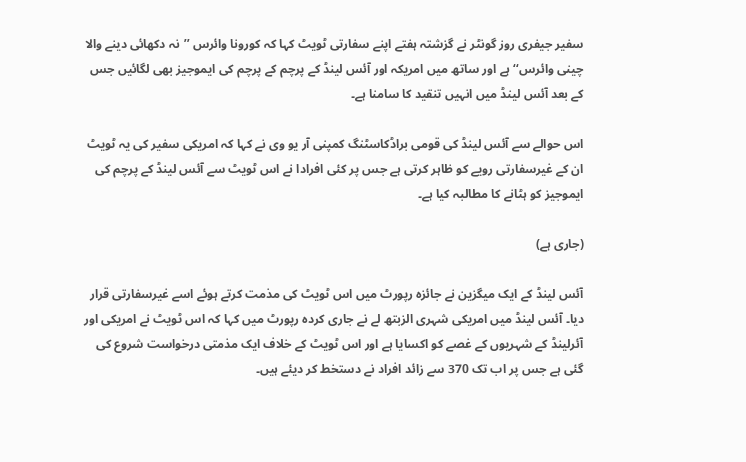سفیر جیفری روز گونٹر نے گزشتہ ہفتے اپنے سفارتی ٹویٹ کہا کہ کورونا وائرس ’’نہ دکھائی دینے والا چینی وائرس‘‘ ہے اور ساتھ میں امریکہ اور آئس لینڈ کے پرچم کے پرچم کی ایموجیز بھی لگائیں جس کے بعد آئس لینڈ میں انہیں تنقید کا سامنا ہے۔

اس حوالے سے آئس لینڈ کی قومی براڈکاسٹنگ کمپنی آر یو وی نے کہا کہ امریکی سفیر کی یہ ٹویٹ ان کے غیرسفارتی رویے کو ظاہر کرتی ہے جس پر کئی افرادا نے اس ٹویٹ سے آئس لینڈ کے پرچم کی ایموجیز کو ہٹانے کا مطالبہ کیا ہے۔

(جاری ہے)

آئس لینڈ کے ایک میگزین نے جائزہ رپورٹ میں اس ٹویٹ کی مذمت کرتے ہوئے اسے غیرسفارتی قرار دیا۔ آئس لینڈ میں امریکی شہری الزبتھ لے نے جاری کردہ رپورٹ میں کہا کہ اس ٹویٹ نے امریکی اور آئرلینڈ کے شہریوں کے غصے کو اکسایا ہے اور اس ٹویٹ کے خلاف ایک مذمتی درخواست شروع کی گئی ہے جس پر اب تک 370 سے زائد افراد نے دستخط کر دیئے ہیں۔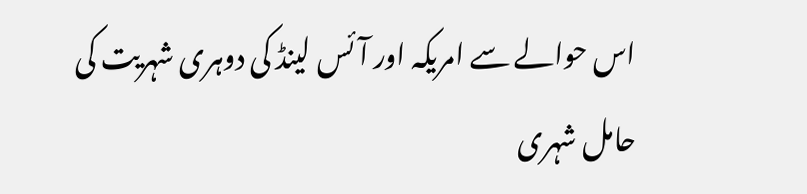اس حوالے سے امریکہ اور آئس لینڈ کی دوہری شہریت کی حامل شہری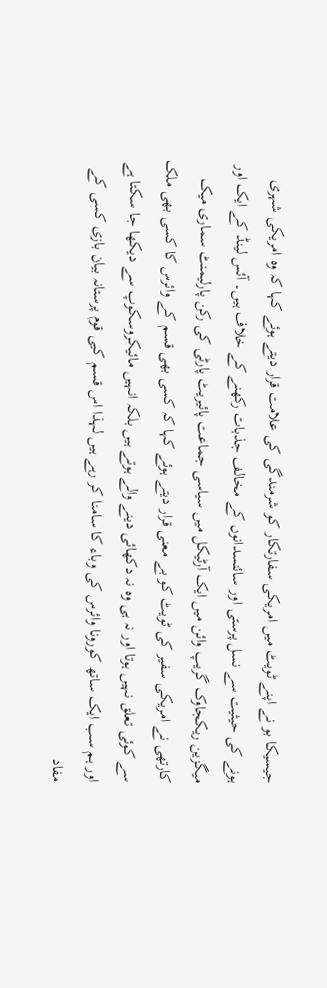جیسیکا بو نے اپنے ٹویٹ میں امریکی سفارتکار کو شرمندگی کی علامت قرار دیتے ہوئے کہا کہ وہ امریکی شہری ہونے کی حیثیت سے نسل پرستی اور سائنسدانوں کے مخالف جذبات رکھنے کے خلاف ہیں۔ آئس لینڈ کے ایک اور میگزین ریکجاوک گریپ وائن میں ایک آرٹیکل میں سیاسی جماعت پائیریٹ پارٹی کی رکن پارلیمنٹ سماری میک کارتھی نے امریکی سفیر کی ٹویٹ کو بے معنی قرار دیتے ہوئے کہا کہ کسی بھی قسم کے وائرس کا کسی بھی ملک سے کوئی تعلق نہیں ہوتا اور نہ ہی وہ نہ دکھائی دینے والے ہوتے ہیں بلکہ انہیں مائیکروسکوپ سے دیکھا جا سکتا ہے اور ہم سب ایک ساتھ کورونا وائرس کی وباء کا سامنا کر رہے ہیں لہذا اس قسم کیی قوم پرستانہ بیان بازی کسی کے مفاد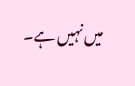میں نہیں ہے۔